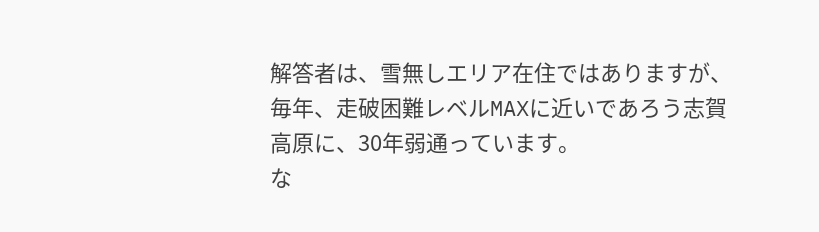解答者は、雪無しエリア在住ではありますが、毎年、走破困難レベルMAXに近いであろう志賀高原に、30年弱通っています。
な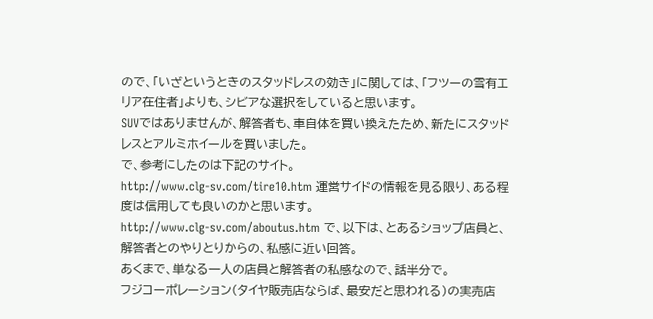ので、「いざというときのスタッドレスの効き」に関しては、「フツーの雪有エリア在住者」よりも、シビアな選択をしていると思います。
SUVではありませんが、解答者も、車自体を買い換えたため、新たにスタッドレスとアルミホイールを買いました。
で、参考にしたのは下記のサイト。
http://www.clg-sv.com/tire10.htm 運営サイドの情報を見る限り、ある程度は信用しても良いのかと思います。
http://www.clg-sv.com/aboutus.htm で、以下は、とあるショップ店員と、解答者とのやりとりからの、私感に近い回答。
あくまで、単なる一人の店員と解答者の私感なので、話半分で。
フジコーポレーション(タイヤ販売店ならば、最安だと思われる)の実売店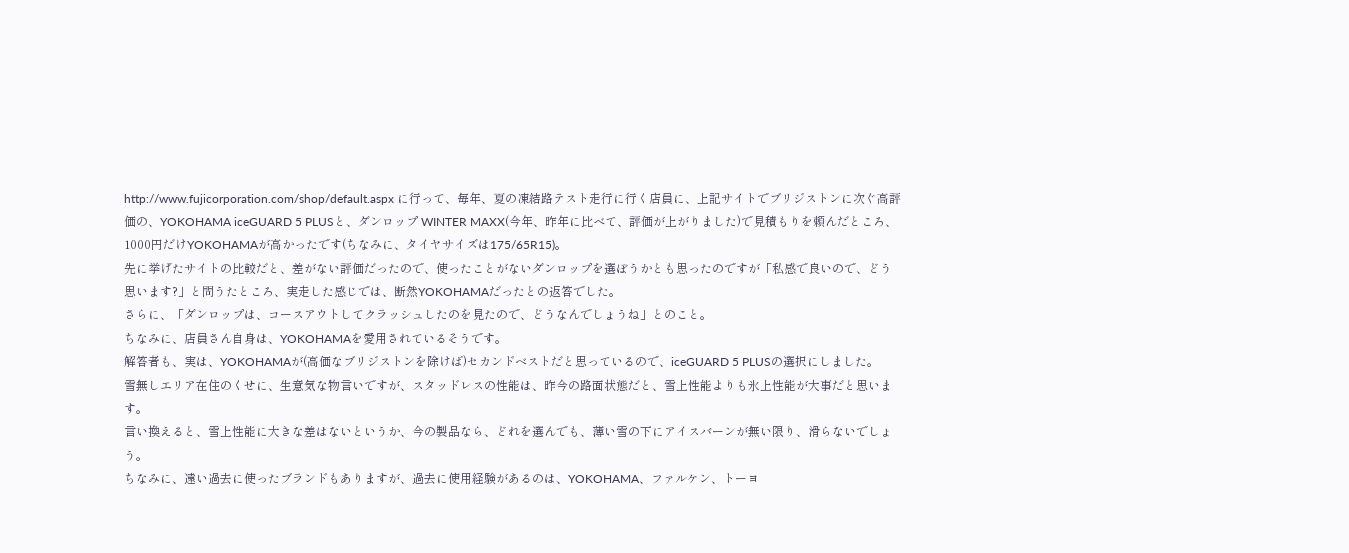http://www.fujicorporation.com/shop/default.aspx に行って、毎年、夏の凍結路テスト走行に行く店員に、上記サイトでブリジストンに次ぐ高評価の、YOKOHAMA iceGUARD 5 PLUSと、ダンロップ WINTER MAXX(今年、昨年に比べて、評価が上がりました)で見積もりを頼んだところ、1000円だけYOKOHAMAが高かったです(ちなみに、タイヤサイズは175/65R15)。
先に挙げたサイトの比較だと、差がない評価だったので、使ったことがないダンロップを選ぼうかとも思ったのですが「私感で良いので、どう思います?」と問うたところ、実走した感じでは、断然YOKOHAMAだったとの返答でした。
さらに、「ダンロップは、コースアウトしてクラッシュしたのを見たので、どうなんでしょうね」とのこと。
ちなみに、店員さん自身は、YOKOHAMAを愛用されているそうです。
解答者も、実は、YOKOHAMAが(高価なブリジストンを除けば)セカンドベストだと思っているので、iceGUARD 5 PLUSの選択にしました。
雪無しエリア在住のくせに、生意気な物言いですが、スタッドレスの性能は、昨今の路面状態だと、雪上性能よりも氷上性能が大事だと思います。
言い換えると、雪上性能に大きな差はないというか、今の製品なら、どれを選んでも、薄い雪の下にアイスバーンが無い限り、滑らないでしょう。
ちなみに、遠い過去に使ったブランドもありますが、過去に使用経験があるのは、YOKOHAMA、ファルケン、トーヨ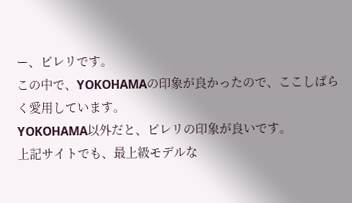ー、ピレリです。
この中で、YOKOHAMAの印象が良かったので、ここしばらく愛用しています。
YOKOHAMA以外だと、ピレリの印象が良いです。
上記サイトでも、最上級モデルな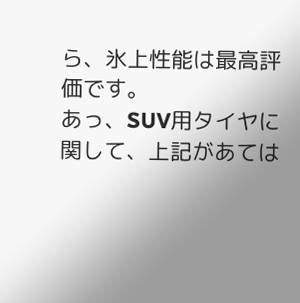ら、氷上性能は最高評価です。
あっ、SUV用タイヤに関して、上記があては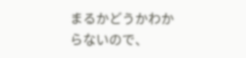まるかどうかわからないので、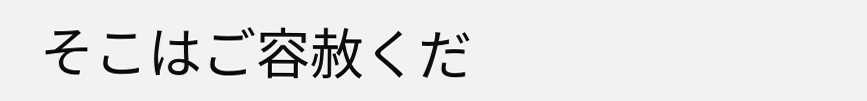そこはご容赦くだ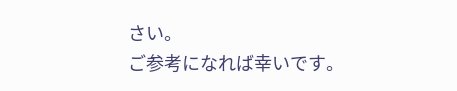さい。
ご参考になれば幸いです。